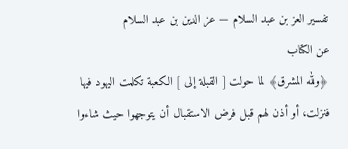تفسير العز بن عبد السلام — عز الدين بن عبد السلام
عن الكتاب
﴿ولله المشرق﴾ لما حولت [ القبلة إلى ] الكعبة تكلمت اليهود فيها فنزلت، أو أذن لهم قبل فرض الاستقبال أن يتوجهوا حيث شاءوا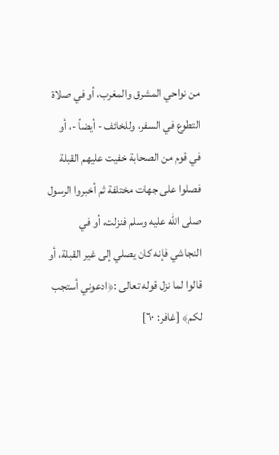من نواحي المشرق والمغرب، أو في صلاة التطوع في السفر، وللخائف - أيضاً -، أو في قوم من الصحابة خفيت عليهم القبلة فصلوا على جهات مختلفة ثم أخبروا الرسول صلى الله عليه وسلم فنزلت، أو في النجاشي فإنه كان يصلي إلى غير القبلة، أو قالوا لما نزل قوله تعالى :﴿ادعوني أستجب لكم﴾ [غافر: ٦٠]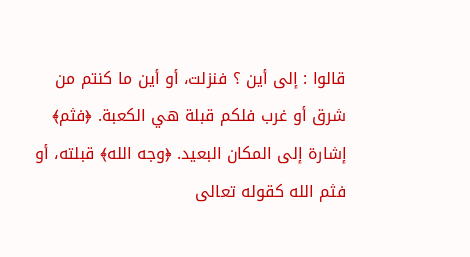قالوا : إلى أين ؟ فنزلت، أو أين ما كنتم من شرق أو غرب فلكم قبلة هي الكعبة. ﴿فثم﴾ إشارة إلى المكان البعيد. ﴿وجه الله﴾ قبلته، أو فثم الله كقوله تعالى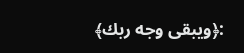:﴿ويبقى وجه ربك﴾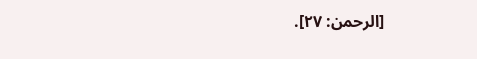[الرحمن: ٢٧].